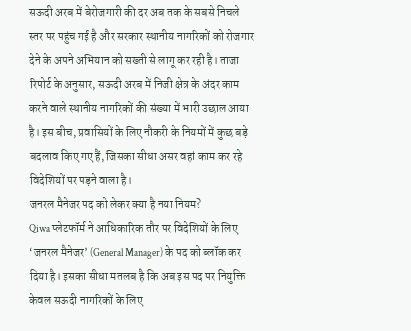सऊदी अरब में बेरोजगारी की दर अब तक के सबसे निचले स्तर पर पहुंच गई है और सरकार स्थानीय नागरिकों को रोजगार देने के अपने अभियान को सख्ती से लागू कर रही है। ताजा रिपोर्ट के अनुसार, सऊदी अरब में निजी क्षेत्र के अंदर काम करने वाले स्थानीय नागरिकों की संख्या में भारी उछाल आया है। इस बीच, प्रवासियों के लिए नौकरी के नियमों में कुछ बड़े बदलाव किए गए हैं, जिसका सीधा असर वहां काम कर रहे विदेशियों पर पड़ने वाला है।
जनरल मैनेजर पद को लेकर क्या है नया नियम?
Qiwa प्लेटफॉर्म ने आधिकारिक तौर पर विदेशियों के लिए ‘जनरल मैनेजर’ (General Manager) के पद को ब्लॉक कर दिया है। इसका सीधा मतलब है कि अब इस पद पर नियुक्ति केवल सऊदी नागरिकों के लिए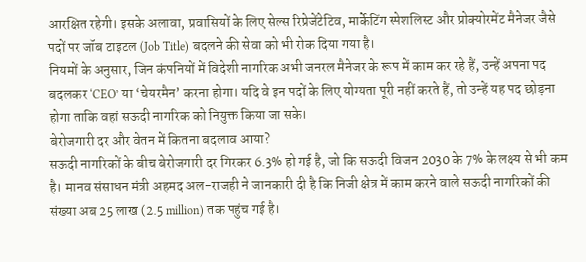आरक्षित रहेगी। इसके अलावा, प्रवासियों के लिए सेल्स रिप्रेजेंटेटिव, मार्केटिंग स्पेशलिस्ट और प्रोक्योरमेंट मैनेजर जैसे पदों पर जॉब टाइटल (Job Title) बदलने की सेवा को भी रोक दिया गया है।
नियमों के अनुसार, जिन कंपनियों में विदेशी नागरिक अभी जनरल मैनेजर के रूप में काम कर रहे हैं, उन्हें अपना पद बदलकर ‘CEO’ या ‘चेयरमैन’ करना होगा। यदि वे इन पदों के लिए योग्यता पूरी नहीं करते हैं, तो उन्हें यह पद छोड़ना होगा ताकि वहां सऊदी नागरिक को नियुक्त किया जा सके।
बेरोजगारी दर और वेतन में कितना बदलाव आया?
सऊदी नागरिकों के बीच बेरोजगारी दर गिरकर 6.3% हो गई है, जो कि सऊदी विजन 2030 के 7% के लक्ष्य से भी कम है। मानव संसाधन मंत्री अहमद अल-राजही ने जानकारी दी है कि निजी क्षेत्र में काम करने वाले सऊदी नागरिकों की संख्या अब 25 लाख (2.5 million) तक पहुंच गई है।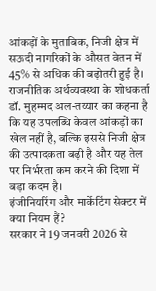आंकड़ों के मुताबिक, निजी क्षेत्र में सऊदी नागरिकों के औसत वेतन में 45% से अधिक की बढ़ोतरी हुई है। राजनीतिक अर्थव्यवस्था के शोधकर्ता डॉ. मुहम्मद अल-तय्यार का कहना है कि यह उपलब्धि केवल आंकड़ों का खेल नहीं है, बल्कि इससे निजी क्षेत्र की उत्पादकता बढ़ी है और यह तेल पर निर्भरता कम करने की दिशा में बड़ा कदम है।
इंजीनियरिंग और मार्केटिंग सेक्टर में क्या नियम हैं?
सरकार ने 19 जनवरी 2026 से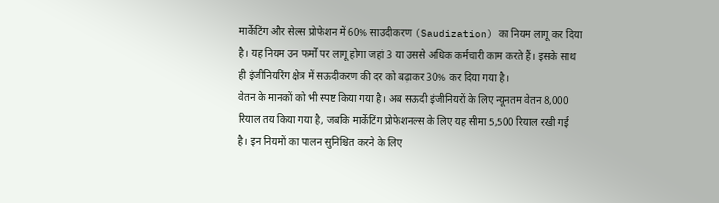मार्केटिंग और सेल्स प्रोफेशन में 60% साउदीकरण (Saudization) का नियम लागू कर दिया है। यह नियम उन फर्मों पर लागू होगा जहां 3 या उससे अधिक कर्मचारी काम करते हैं। इसके साथ ही इंजीनियरिंग क्षेत्र में सऊदीकरण की दर को बढ़ाकर 30% कर दिया गया है।
वेतन के मानकों को भी स्पष्ट किया गया है। अब सऊदी इंजीनियरों के लिए न्यूनतम वेतन 8,000 रियाल तय किया गया है, जबकि मार्केटिंग प्रोफेशनल्स के लिए यह सीमा 5,500 रियाल रखी गई है। इन नियमों का पालन सुनिश्चित करने के लिए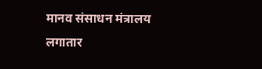मानव संसाधन मंत्रालय लगातार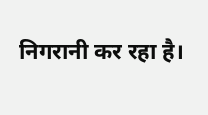निगरानी कर रहा है।